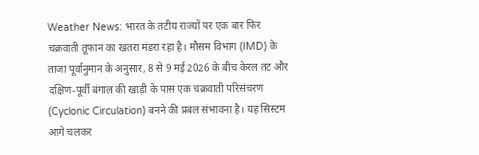Weather News: भारत के तटीय राज्यों पर एक बार फिर चक्रवाती तूफान का खतरा मंडरा रहा है। मौसम विभाग (IMD) के ताजा पूर्वानुमान के अनुसार, 8 से 9 मई 2026 के बीच केरल तट और दक्षिण-पूर्वी बंगाल की खाड़ी के पास एक चक्रवाती परिसंचरण (Cyclonic Circulation) बनने की प्रबल संभावना है। यह सिस्टम आगे चलकर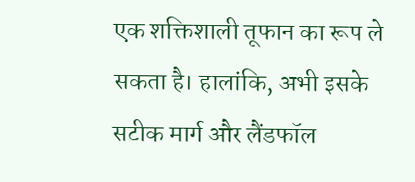एक शक्तिशाली तूफान का रूप ले सकता है। हालांकि, अभी इसके सटीक मार्ग और लैंडफॉल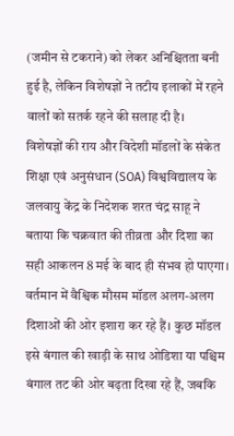(जमीन से टकराने) को लेकर अनिश्चितता बनी हुई है, लेकिन विशेषज्ञों ने तटीय इलाकों में रहने वालों को सतर्क रहने की सलाह दी है।
विशेषज्ञों की राय और विदेशी मॉडलों के संकेत
शिक्षा एवं अनुसंधान (SOA) विश्वविद्यालय के जलवायु केंद्र के निदेशक शरत चंद्र साहू ने बताया कि चक्रवात की तीव्रता और दिशा का सही आकलन 8 मई के बाद ही संभव हो पाएगा। वर्तमान में वैश्विक मौसम मॉडल अलग-अलग दिशाओं की ओर इशारा कर रहे हैं। कुछ मॉडल इसे बंगाल की खाड़ी के साथ ओडिशा या पश्चिम बंगाल तट की ओर बढ़ता दिखा रहे हैं, जबकि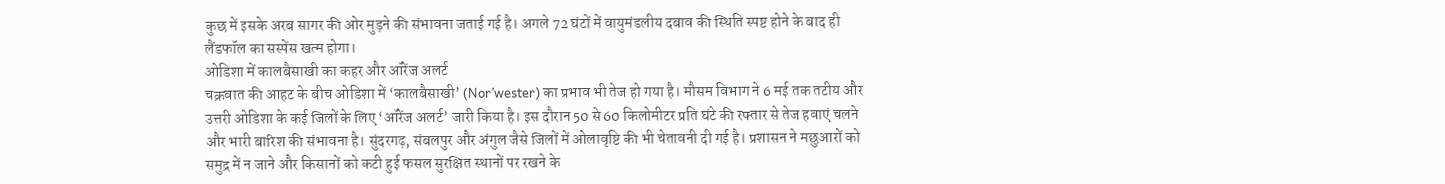कुछ में इसके अरब सागर की ओर मुड़ने की संभावना जताई गई है। अगले 72 घंटों में वायुमंडलीय दबाव की स्थिति स्पष्ट होने के बाद ही लैंडफॉल का सस्पेंस खत्म होगा।
ओडिशा में कालबैसाखी का कहर और ऑरेंज अलर्ट
चक्रवात की आहट के बीच ओडिशा में ‘कालबैसाखी’ (Nor’wester) का प्रभाव भी तेज हो गया है। मौसम विभाग ने 6 मई तक तटीय और उत्तरी ओडिशा के कई जिलों के लिए ‘ऑरेंज अलर्ट’ जारी किया है। इस दौरान 50 से 60 किलोमीटर प्रति घंटे की रफ्तार से तेज हवाएं चलने और भारी बारिश की संभावना है। सुंदरगढ़, संबलपुर और अंगुल जैसे जिलों में ओलावृष्टि की भी चेतावनी दी गई है। प्रशासन ने मछुआरों को समुद्र में न जाने और किसानों को कटी हुई फसल सुरक्षित स्थानों पर रखने के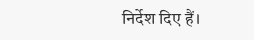निर्देश दिए हैं।